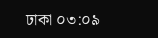ঢাকা ০৩:০৯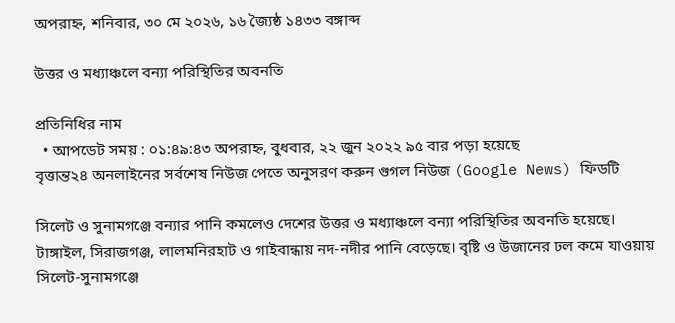অপরাহ্ন, শনিবার, ৩০ মে ২০২৬, ১৬ জ্যৈষ্ঠ ১৪৩৩ বঙ্গাব্দ

উত্তর ও মধ্যাঞ্চলে বন্যা পরিস্থিতির অবনতি

প্রতিনিধির নাম
  • আপডেট সময় : ০১:৪৯:৪৩ অপরাহ্ন, বুধবার, ২২ জুন ২০২২ ৯৫ বার পড়া হয়েছে
বৃত্তান্ত২৪ অনলাইনের সর্বশেষ নিউজ পেতে অনুসরণ করুন গুগল নিউজ (Google News) ফিডটি

সিলেট ও সুনামগঞ্জে বন্যার পানি কমলেও দেশের উত্তর ও মধ্যাঞ্চলে বন্যা পরিস্থিতির অবনতি হয়েছে। টাঙ্গাইল, সিরাজগঞ্জ, লালমনিরহাট ও গাইবান্ধায় নদ-নদীর পানি বেড়েছে। বৃষ্টি ও উজানের ঢল কমে যাওয়ায় সিলেট-সুনামগঞ্জে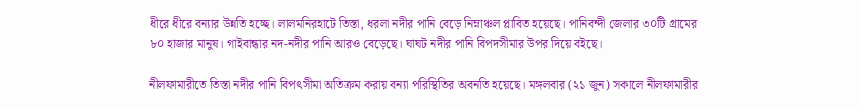ধীরে ধীরে বন্যার উন্নতি হচ্ছে। লালমনিরহাটে তিস্তা, ধরলা নদীর পানি বেড়ে নিম্নাঞ্চল প্লাবিত হয়েছে। পানিবন্দী জেলার ৩০টি গ্রামের ৮০ হাজার মানুষ। গাইবান্ধার নদ-নদীর পানি আরও বেড়েছে। ঘাঘট নদীর পানি বিপদসীমার উপর দিয়ে বইছে।

নীলফামারীতে তিস্তা নদীর পানি বিপৎসীমা অতিক্রম করায় বন্যা পরিস্থিতির অবনতি হয়েছে। মঙ্গলবার (২১ জুন) সকালে নীলফামারীর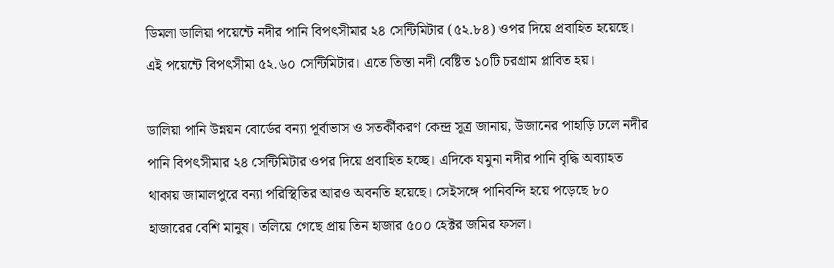ডিমলা ডালিয়া পয়েন্টে নদীর পানি বিপৎসীমার ২৪ সেন্টিমিটার (৫২.৮৪) ওপর দিয়ে প্রবাহিত হয়েছে। এই পয়েন্টে বিপৎসীমা ৫২.৬০ সেন্টিমিটার। এতে তিস্তা নদী বেষ্টিত ১০টি চরগ্রাম প্লাবিত হয়।

ডালিয়া পানি উন্নয়ন বোর্ডের বন্যা পূর্বাভাস ও সতর্কীকরণ কেন্দ্র সূত্র জানায়, উজানের পাহাড়ি ঢলে নদীর পানি বিপৎসীমার ২৪ সেন্টিমিটার ওপর দিয়ে প্রবাহিত হচ্ছে। এদিকে যমুনা নদীর পানি বৃদ্ধি অব্যাহত থাকায় জামালপুরে বন্যা পরিস্থিতির আরও অবনতি হয়েছে। সেইসঙ্গে পানিবন্দি হয়ে পড়েছে ৮০ হাজারের বেশি মানুষ। তলিয়ে গেছে প্রায় তিন হাজার ৫০০ হেক্টর জমির ফসল।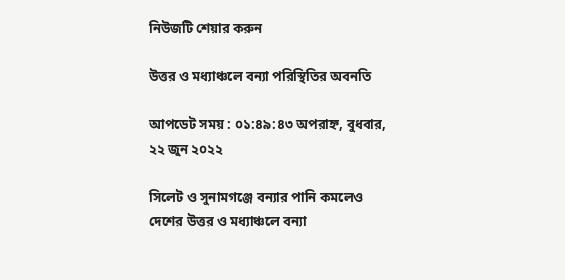নিউজটি শেয়ার করুন

উত্তর ও মধ্যাঞ্চলে বন্যা পরিস্থিতির অবনতি

আপডেট সময় : ০১:৪৯:৪৩ অপরাহ্ন, বুধবার, ২২ জুন ২০২২

সিলেট ও সুনামগঞ্জে বন্যার পানি কমলেও দেশের উত্তর ও মধ্যাঞ্চলে বন্যা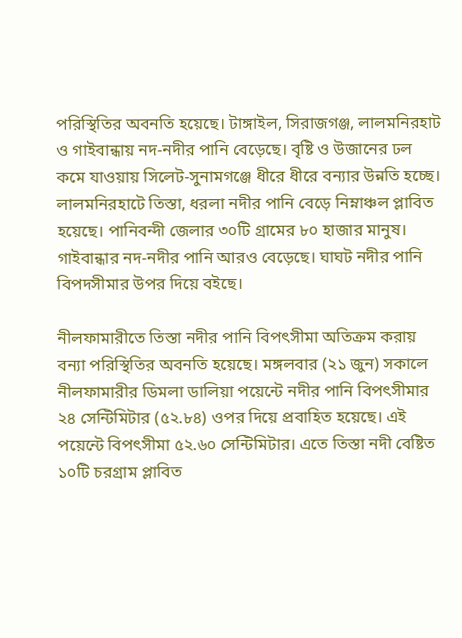পরিস্থিতির অবনতি হয়েছে। টাঙ্গাইল, সিরাজগঞ্জ, লালমনিরহাট ও গাইবান্ধায় নদ-নদীর পানি বেড়েছে। বৃষ্টি ও উজানের ঢল কমে যাওয়ায় সিলেট-সুনামগঞ্জে ধীরে ধীরে বন্যার উন্নতি হচ্ছে। লালমনিরহাটে তিস্তা, ধরলা নদীর পানি বেড়ে নিম্নাঞ্চল প্লাবিত হয়েছে। পানিবন্দী জেলার ৩০টি গ্রামের ৮০ হাজার মানুষ। গাইবান্ধার নদ-নদীর পানি আরও বেড়েছে। ঘাঘট নদীর পানি বিপদসীমার উপর দিয়ে বইছে।

নীলফামারীতে তিস্তা নদীর পানি বিপৎসীমা অতিক্রম করায় বন্যা পরিস্থিতির অবনতি হয়েছে। মঙ্গলবার (২১ জুন) সকালে নীলফামারীর ডিমলা ডালিয়া পয়েন্টে নদীর পানি বিপৎসীমার ২৪ সেন্টিমিটার (৫২.৮৪) ওপর দিয়ে প্রবাহিত হয়েছে। এই পয়েন্টে বিপৎসীমা ৫২.৬০ সেন্টিমিটার। এতে তিস্তা নদী বেষ্টিত ১০টি চরগ্রাম প্লাবিত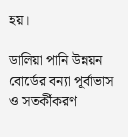হয়।

ডালিয়া পানি উন্নয়ন বোর্ডের বন্যা পূর্বাভাস ও সতর্কীকরণ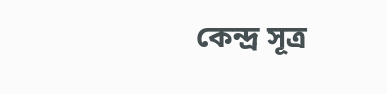কেন্দ্র সূত্র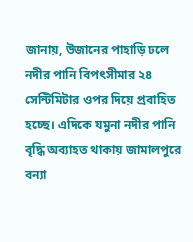জানায়, উজানের পাহাড়ি ঢলে নদীর পানি বিপৎসীমার ২৪ সেন্টিমিটার ওপর দিয়ে প্রবাহিত হচ্ছে। এদিকে যমুনা নদীর পানি বৃদ্ধি অব্যাহত থাকায় জামালপুরে বন্যা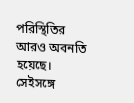পরিস্থিতির আরও অবনতি হয়েছে। সেইসঙ্গে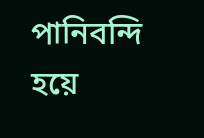পানিবন্দি হয়ে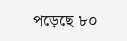পড়েছে ৮০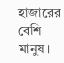হাজারের বেশি মানুষ।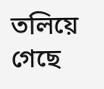তলিয়ে গেছে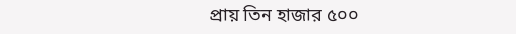প্রায় তিন হাজার ৫০০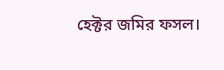হেক্টর জমির ফসল।